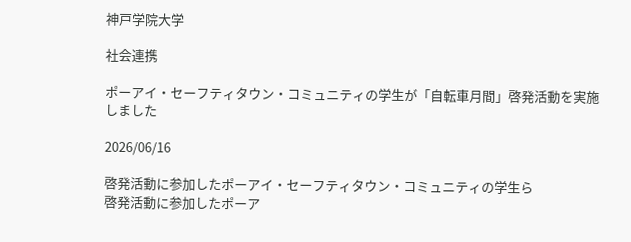神戸学院大学

社会連携

ポーアイ・セーフティタウン・コミュニティの学生が「自転車月間」啓発活動を実施しました

2026/06/16

啓発活動に参加したポーアイ・セーフティタウン・コミュニティの学生ら
啓発活動に参加したポーア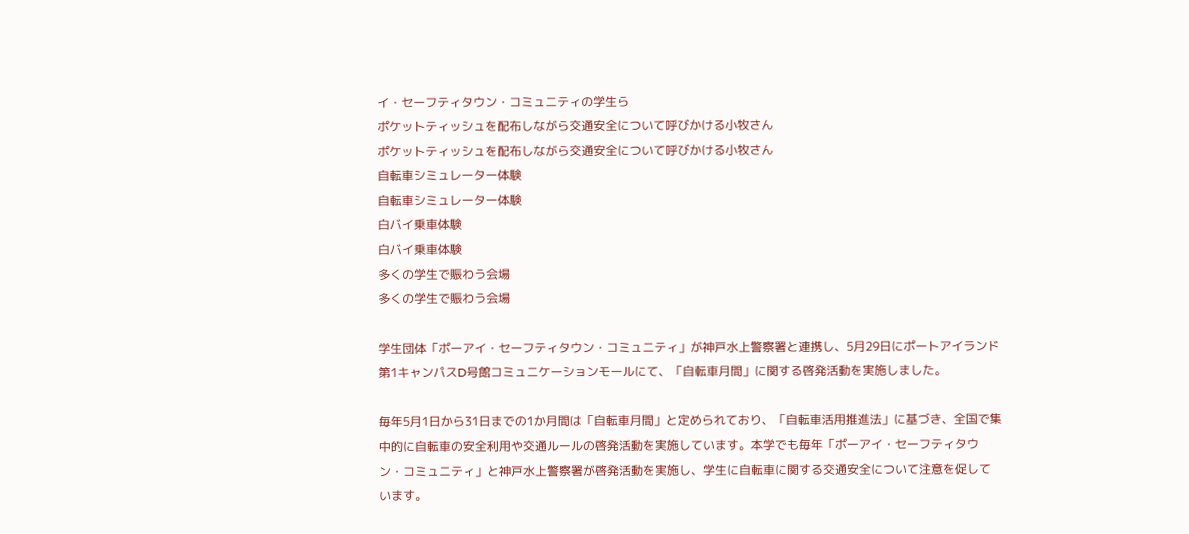イ・セーフティタウン・コミュニティの学生ら
ポケットティッシュを配布しながら交通安全について呼びかける小牧さん
ポケットティッシュを配布しながら交通安全について呼びかける小牧さん
自転車シミュレーター体験
自転車シミュレーター体験
白バイ乗車体験
白バイ乗車体験
多くの学生で賑わう会場
多くの学生で賑わう会場

学生団体「ポーアイ・セーフティタウン・コミュニティ」が神戸水上警察署と連携し、5月29日にポートアイランド第1キャンパスD号館コミュニケーションモールにて、「自転車月間」に関する啓発活動を実施しました。

毎年5月1日から31日までの1か月間は「自転車月間」と定められており、「自転車活用推進法」に基づき、全国で集中的に自転車の安全利用や交通ルールの啓発活動を実施しています。本学でも毎年「ポーアイ・セーフティタウン・コミュニティ」と神戸水上警察署が啓発活動を実施し、学生に自転車に関する交通安全について注意を促しています。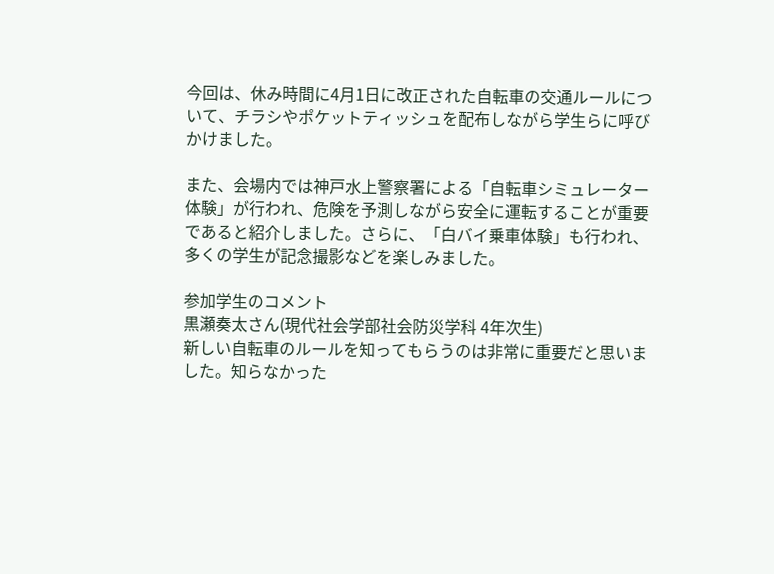今回は、休み時間に4月1日に改正された自転車の交通ルールについて、チラシやポケットティッシュを配布しながら学生らに呼びかけました。

また、会場内では神戸水上警察署による「自転車シミュレーター体験」が行われ、危険を予測しながら安全に運転することが重要であると紹介しました。さらに、「白バイ乗車体験」も行われ、多くの学生が記念撮影などを楽しみました。

参加学生のコメント
黒瀬奏太さん(現代社会学部社会防災学科 4年次生)
新しい自転車のルールを知ってもらうのは非常に重要だと思いました。知らなかった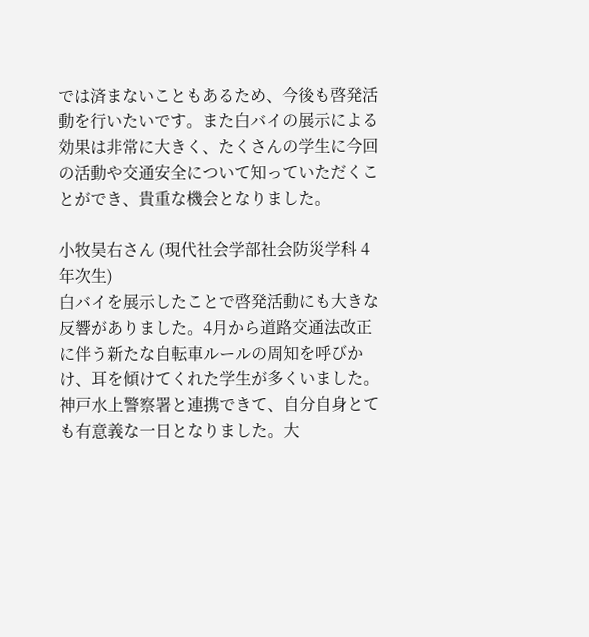では済まないこともあるため、今後も啓発活動を行いたいです。また白バイの展示による効果は非常に大きく、たくさんの学生に今回の活動や交通安全について知っていただくことができ、貴重な機会となりました。

小牧昊右さん (現代社会学部社会防災学科 4年次生)
白バイを展示したことで啓発活動にも大きな反響がありました。4月から道路交通法改正に伴う新たな自転車ルールの周知を呼びかけ、耳を傾けてくれた学生が多くいました。神戸水上警察署と連携できて、自分自身とても有意義な一日となりました。大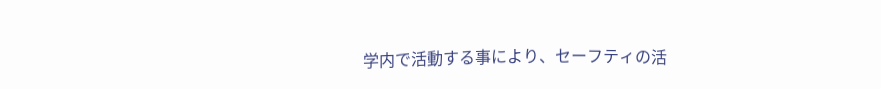学内で活動する事により、セーフティの活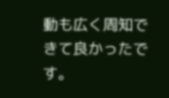動も広く周知できて良かったです。